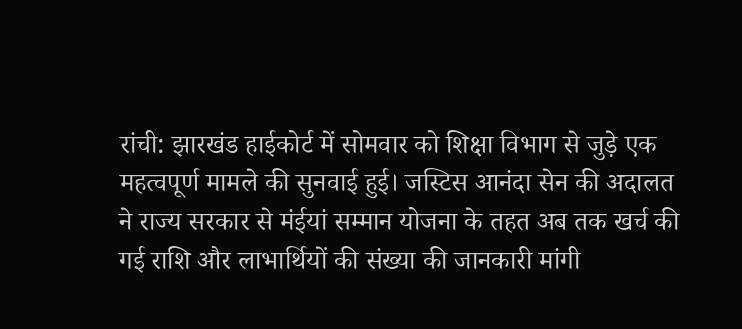रांची: झारखंड हाईकोर्ट में सोमवार को शिक्षा विभाग से जुड़े एक महत्वपूर्ण मामले की सुनवाई हुई। जस्टिस आनंदा सेन की अदालत ने राज्य सरकार से मंईयां सम्मान योजना के तहत अब तक खर्च की गई राशि और लाभार्थियों की संख्या की जानकारी मांगी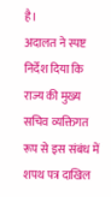है।
अदालत ने स्पष्ट निर्देश दिया कि राज्य की मुख्य सचिव व्यक्तिगत रूप से इस संबंध में शपथ पत्र दाखिल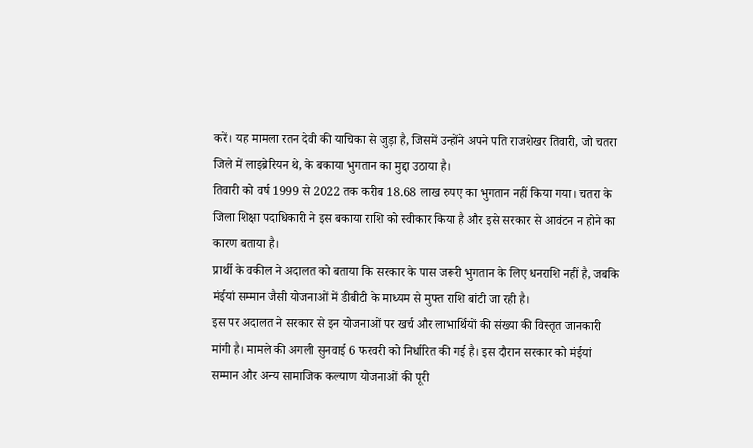करें। यह मामला रतन देवी की याचिका से जुड़ा है, जिसमें उन्होंने अपने पति राजशेखर तिवारी, जो चतरा जिले में लाइब्रेरियन थे, के बकाया भुगतान का मुद्दा उठाया है।
तिवारी को वर्ष 1999 से 2022 तक करीब 18.68 लाख रुपए का भुगतान नहीं किया गया। चतरा के जिला शिक्षा पदाधिकारी ने इस बकाया राशि को स्वीकार किया है और इसे सरकार से आवंटन न होने का कारण बताया है।
प्रार्थी के वकील ने अदालत को बताया कि सरकार के पास जरूरी भुगतान के लिए धनराशि नहीं है, जबकि मंईयां सम्मान जैसी योजनाओं में डीबीटी के माध्यम से मुफ्त राशि बांटी जा रही है।
इस पर अदालत ने सरकार से इन योजनाओं पर खर्च और लाभार्थियों की संख्या की विस्तृत जानकारी मांगी है। मामले की अगली सुनवाई 6 फरवरी को निर्धारित की गई है। इस दौरान सरकार को मंईयां सम्मान और अन्य सामाजिक कल्याण योजनाओं की पूरी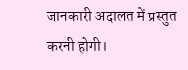जानकारी अदालत में प्रस्तुत करनी होगी।